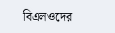বিএলওদের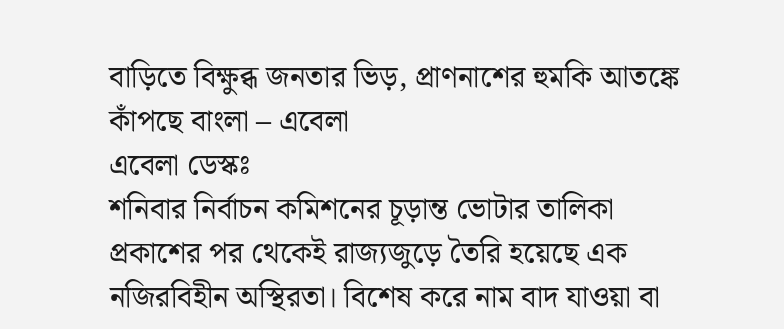বাড়িতে বিক্ষুব্ধ জনতার ভিড়, প্রাণনাশের হুমকি আতঙ্কে কাঁপছে বাংলা – এবেলা
এবেলা ডেস্কঃ
শনিবার নির্বাচন কমিশনের চূড়ান্ত ভোটার তালিকা প্রকাশের পর থেকেই রাজ্যজুড়ে তৈরি হয়েছে এক নজিরবিহীন অস্থিরতা। বিশেষ করে নাম বাদ যাওয়া বা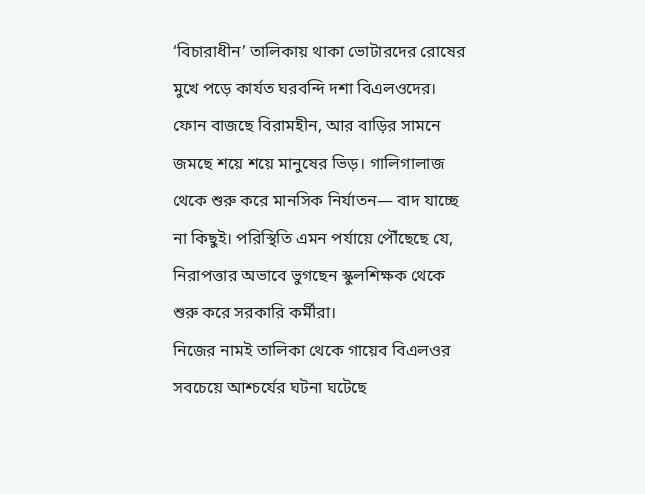‘বিচারাধীন’ তালিকায় থাকা ভোটারদের রোষের মুখে পড়ে কার্যত ঘরবন্দি দশা বিএলওদের। ফোন বাজছে বিরামহীন, আর বাড়ির সামনে জমছে শয়ে শয়ে মানুষের ভিড়। গালিগালাজ থেকে শুরু করে মানসিক নির্যাতন— বাদ যাচ্ছে না কিছুই। পরিস্থিতি এমন পর্যায়ে পৌঁছেছে যে, নিরাপত্তার অভাবে ভুগছেন স্কুলশিক্ষক থেকে শুরু করে সরকারি কর্মীরা।
নিজের নামই তালিকা থেকে গায়েব বিএলওর
সবচেয়ে আশ্চর্যের ঘটনা ঘটেছে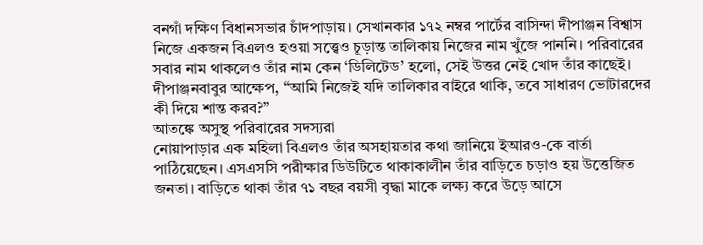বনগাঁ দক্ষিণ বিধানসভার চাঁদপাড়ায়। সেখানকার ১৭২ নম্বর পার্টের বাসিন্দা দীপাঞ্জন বিশ্বাস নিজে একজন বিএলও হওয়া সত্ত্বেও চূড়ান্ত তালিকায় নিজের নাম খুঁজে পাননি। পরিবারের সবার নাম থাকলেও তাঁর নাম কেন ‘ডিলিটেড’ হলো, সেই উত্তর নেই খোদ তাঁর কাছেই। দীপাঞ্জনবাবুর আক্ষেপ, “আমি নিজেই যদি তালিকার বাইরে থাকি, তবে সাধারণ ভোটারদের কী দিয়ে শান্ত করব?”
আতঙ্কে অসুস্থ পরিবারের সদস্যরা
নোয়াপাড়ার এক মহিলা বিএলও তাঁর অসহায়তার কথা জানিয়ে ইআরও-কে বার্তা পাঠিয়েছেন। এসএসসি পরীক্ষার ডিউটিতে থাকাকালীন তাঁর বাড়িতে চড়াও হয় উত্তেজিত জনতা। বাড়িতে থাকা তাঁর ৭১ বছর বয়সী বৃদ্ধা মাকে লক্ষ্য করে উড়ে আসে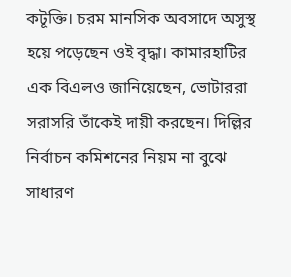কটূক্তি। চরম মানসিক অবসাদে অসুস্থ হয়ে পড়েছেন ওই বৃদ্ধা। কামারহাটির এক বিএলও জানিয়েছেন, ভোটাররা সরাসরি তাঁকেই দায়ী করছেন। দিল্লির নির্বাচন কমিশনের নিয়ম না বুঝে সাধারণ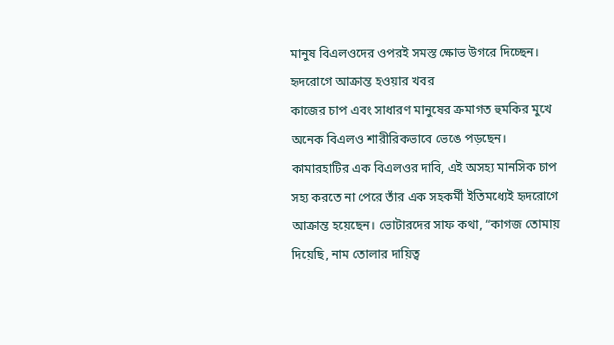মানুষ বিএলওদের ওপরই সমস্ত ক্ষোভ উগরে দিচ্ছেন।
হৃদরোগে আক্রান্ত হওয়ার খবর
কাজের চাপ এবং সাধারণ মানুষের ক্রমাগত হুমকির মুখে অনেক বিএলও শারীরিকভাবে ভেঙে পড়ছেন। কামারহাটির এক বিএলওর দাবি, এই অসহ্য মানসিক চাপ সহ্য করতে না পেরে তাঁর এক সহকর্মী ইতিমধ্যেই হৃদরোগে আক্রান্ত হয়েছেন। ভোটারদের সাফ কথা, “কাগজ তোমায় দিয়েছি, নাম তোলার দায়িত্ব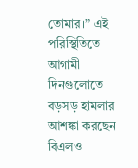তোমার।” এই পরিস্থিতিতে আগামী দিনগুলোতে বড়সড় হামলার আশঙ্কা করছেন বিএলও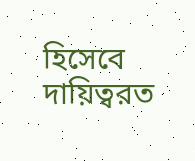হিসেবে দায়িত্বরত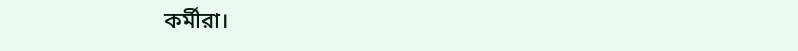কর্মীরা।